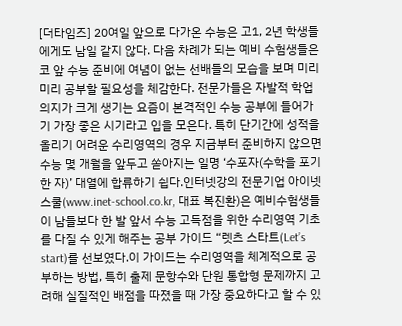[더타임즈] 20여일 앞으로 다가온 수능은 고1, 2년 학생들에게도 남일 같지 않다. 다음 차례가 되는 예비 수험생들은 코 앞 수능 준비에 여념이 없는 선배들의 모습을 보며 미리미리 공부할 필요성을 체감한다. 전문가들은 자발적 학업 의지가 크게 생기는 요즘이 본격적인 수능 공부에 들어가기 가장 좋은 시기라고 입을 모은다. 특히 단기간에 성적을 올리기 어려운 수리영역의 경우 지금부터 준비하지 않으면 수능 몇 개월을 앞두고 쏟아지는 일명 ‘수포자(수학을 포기한 자)’ 대열에 합류하기 쉽다.인터넷강의 전문기업 아이넷스쿨(www.inet-school.co.kr, 대표 복진환)은 예비수험생들이 남들보다 한 발 앞서 수능 고득점을 위한 수리영역 기초를 다질 수 있게 해주는 공부 가이드 “렛츠 스타트(Let’s start)를 선보였다.이 가이드는 수리영역을 체계적으로 공부하는 방법, 특히 출제 문항수와 단원 통합형 문제까지 고려해 실질적인 배점을 따졌을 때 가장 중요하다고 할 수 있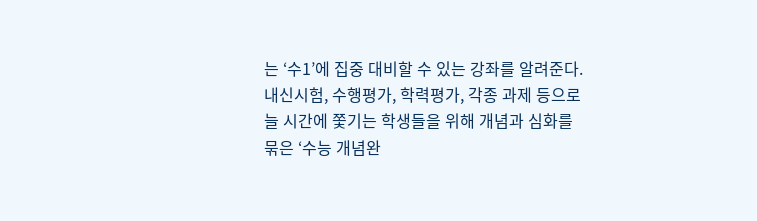는 ‘수1’에 집중 대비할 수 있는 강좌를 알려준다. 내신시험, 수행평가, 학력평가, 각종 과제 등으로 늘 시간에 쫓기는 학생들을 위해 개념과 심화를 묶은 ‘수능 개념완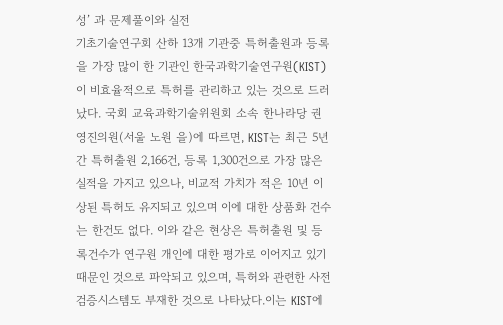성’ 과 문제풀이와 실전
기초기술연구회 산하 13개 기관중 특허출원과 등록을 가장 많이 한 기관인 한국과학기술연구원(KIST)이 비효율적으로 특허를 관리하고 있는 것으로 드러났다. 국회 교육과학기술위원회 소속 한나라당 권영진의원(서울 노원 을)에 따르면, KIST는 최근 5년간 특허출원 2,166건, 등록 1,300건으로 가장 많은 실적을 가지고 있으나, 비교적 가치가 적은 10년 이상된 특허도 유지되고 있으며 이에 대한 상품화 건수는 한건도 없다. 이와 같은 현상은 특허출원 및 등록건수가 연구원 개인에 대한 평가로 이어지고 있기 때문인 것으로 파악되고 있으며, 특허와 관련한 사전 검증시스템도 부재한 것으로 나타났다.이는 KIST에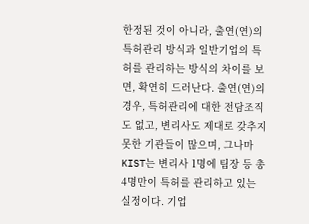한정된 것이 아니라, 출연(연)의 특허관리 방식과 일반기업의 특허를 관리하는 방식의 차이를 보면, 확연히 드러난다. 출연(연)의 경우, 특허관리에 대한 전담조직도 없고, 변리사도 제대로 갖추지 못한 기관들이 많으며, 그나마 KIST는 변리사 1명에 팀장 등 총4명만이 특허를 관리하고 있는 실정이다. 기업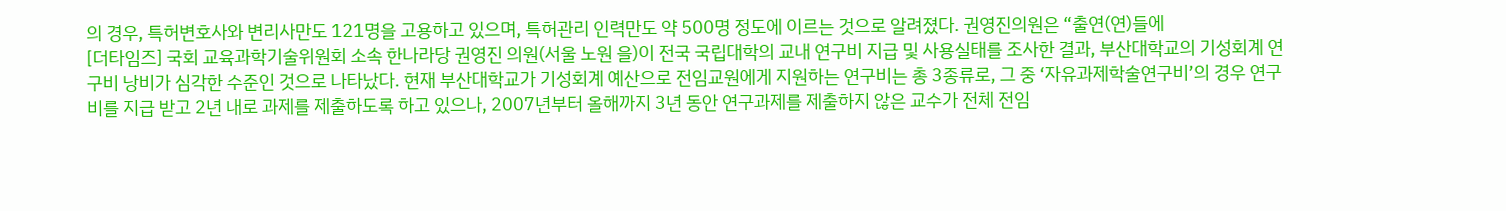의 경우, 특허변호사와 변리사만도 121명을 고용하고 있으며, 특허관리 인력만도 약 500명 정도에 이르는 것으로 알려졌다. 권영진의원은 “출연(연)들에
[더타임즈] 국회 교육과학기술위원회 소속 한나라당 권영진 의원(서울 노원 을)이 전국 국립대학의 교내 연구비 지급 및 사용실태를 조사한 결과, 부산대학교의 기성회계 연구비 낭비가 심각한 수준인 것으로 나타났다. 현재 부산대학교가 기성회계 예산으로 전임교원에게 지원하는 연구비는 총 3종류로, 그 중 ‘자유과제학술연구비’의 경우 연구비를 지급 받고 2년 내로 과제를 제출하도록 하고 있으나, 2007년부터 올해까지 3년 동안 연구과제를 제출하지 않은 교수가 전체 전임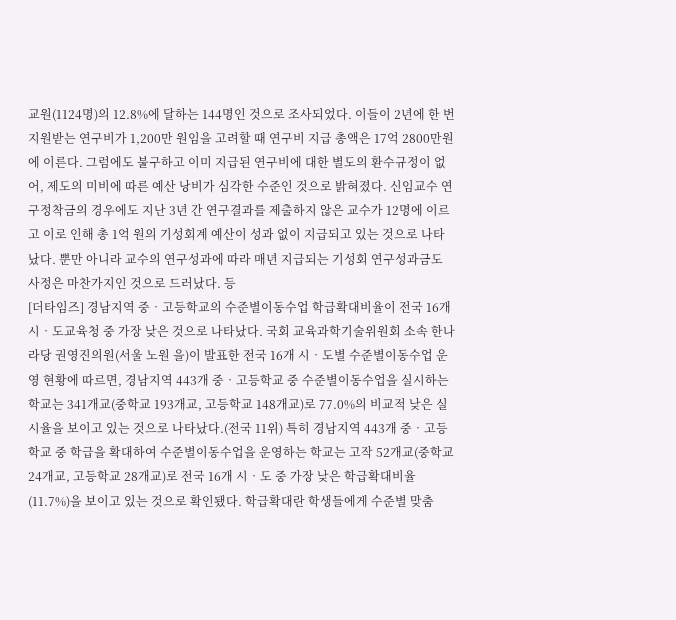교원(1124명)의 12.8%에 달하는 144명인 것으로 조사되었다. 이들이 2년에 한 번 지원받는 연구비가 1,200만 원임을 고려할 때 연구비 지급 총액은 17억 2800만원에 이른다. 그럼에도 불구하고 이미 지급된 연구비에 대한 별도의 환수규정이 없어, 제도의 미비에 따른 예산 낭비가 심각한 수준인 것으로 밝혀졌다. 신임교수 연구정착금의 경우에도 지난 3년 간 연구결과를 제출하지 않은 교수가 12명에 이르고 이로 인해 총 1억 원의 기성회계 예산이 성과 없이 지급되고 있는 것으로 나타났다. 뿐만 아니라 교수의 연구성과에 따라 매년 지급되는 기성회 연구성과금도 사정은 마찬가지인 것으로 드러났다. 등
[더타임즈] 경남지역 중‧고등학교의 수준별이동수업 학급확대비율이 전국 16개 시‧도교육청 중 가장 낮은 것으로 나타났다. 국회 교육과학기술위원회 소속 한나라당 권영진의원(서울 노원 을)이 발표한 전국 16개 시‧도별 수준별이동수업 운영 현황에 따르면, 경남지역 443개 중‧고등학교 중 수준별이동수업을 실시하는 학교는 341개교(중학교 193개교, 고등학교 148개교)로 77.0%의 비교적 낮은 실시율을 보이고 있는 것으로 나타났다.(전국 11위) 특히 경남지역 443개 중‧고등학교 중 학급을 확대하여 수준별이동수업을 운영하는 학교는 고작 52개교(중학교 24개교, 고등학교 28개교)로 전국 16개 시‧도 중 가장 낮은 학급확대비율(11.7%)을 보이고 있는 것으로 확인됐다. 학급확대란 학생들에게 수준별 맞춤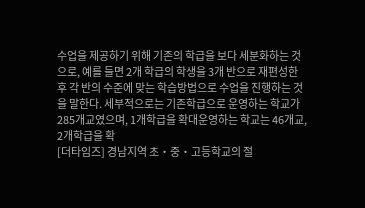수업을 제공하기 위해 기존의 학급을 보다 세분화하는 것으로, 예를 들면 2개 학급의 학생을 3개 반으로 재편성한 후 각 반의 수준에 맞는 학습방법으로 수업을 진행하는 것을 말한다. 세부적으로는 기존학급으로 운영하는 학교가 285개교였으며, 1개학급을 확대운영하는 학교는 46개교, 2개학급을 확
[더타임즈] 경남지역 초‧중‧고등학교의 절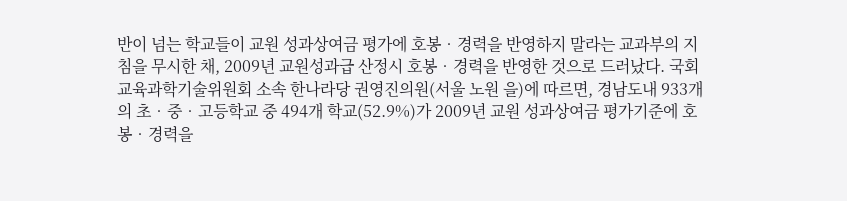반이 넘는 학교들이 교원 성과상여금 평가에 호봉‧경력을 반영하지 말라는 교과부의 지침을 무시한 채, 2009년 교원성과급 산정시 호봉‧경력을 반영한 것으로 드러났다. 국회 교육과학기술위원회 소속 한나라당 권영진의원(서울 노원 을)에 따르면, 경남도내 933개의 초‧중‧고등학교 중 494개 학교(52.9%)가 2009년 교원 성과상여금 평가기준에 호봉‧경력을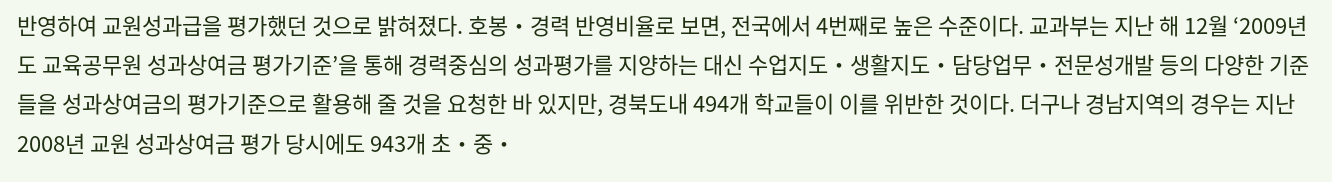반영하여 교원성과급을 평가했던 것으로 밝혀졌다. 호봉‧경력 반영비율로 보면, 전국에서 4번째로 높은 수준이다. 교과부는 지난 해 12월 ‘2009년도 교육공무원 성과상여금 평가기준’을 통해 경력중심의 성과평가를 지양하는 대신 수업지도‧생활지도‧담당업무‧전문성개발 등의 다양한 기준들을 성과상여금의 평가기준으로 활용해 줄 것을 요청한 바 있지만, 경북도내 494개 학교들이 이를 위반한 것이다. 더구나 경남지역의 경우는 지난 2008년 교원 성과상여금 평가 당시에도 943개 초‧중‧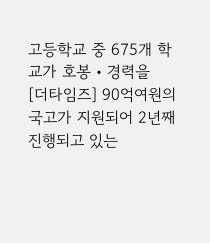고등학교 중 675개 학교가 호봉‧경력을
[더타임즈] 90억여원의 국고가 지원되어 2년째 진행되고 있는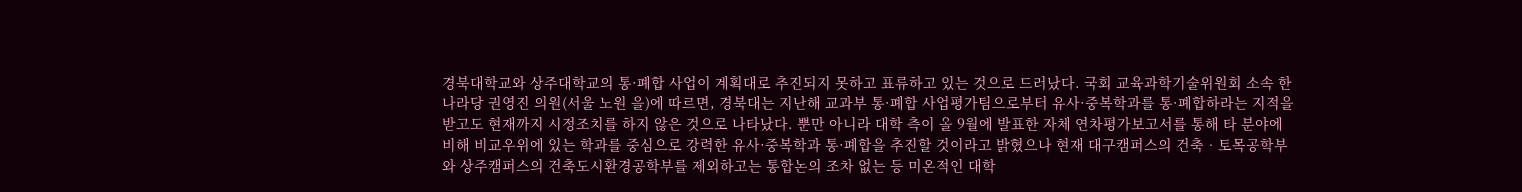경북대학교와 상주대학교의 통·폐합 사업이 계획대로 추진되지 못하고 표류하고 있는 것으로 드러났다. 국회 교육과학기술위원회 소속 한나라당 권영진 의원(서울 노원 을)에 따르면, 경북대는 지난해 교과부 통·폐합 사업평가팀으로부터 유사·중복학과를 통·폐합하라는 지적을 받고도 현재까지 시정조치를 하지 않은 것으로 나타났다. 뿐만 아니라 대학 측이 올 9월에 발표한 자체 연차평가보고서를 통해 타 분야에 비해 비교우위에 있는 학과를 중심으로 강력한 유사·중복학과 통·폐합을 추진할 것이라고 밝혔으나 현재 대구캠퍼스의 건축‧토목공학부와 상주캠퍼스의 건축도시환경공학부를 제외하고는 통합논의 조차 없는 등 미온적인 대학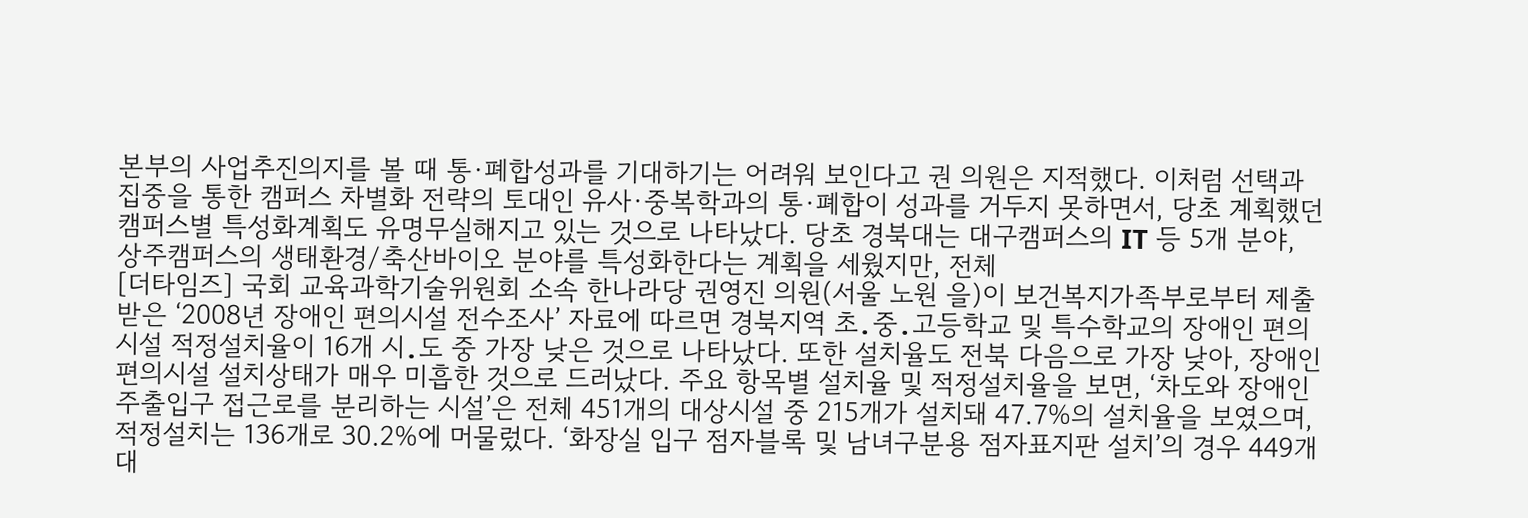본부의 사업추진의지를 볼 때 통·폐합성과를 기대하기는 어려워 보인다고 권 의원은 지적했다. 이처럼 선택과 집중을 통한 캠퍼스 차별화 전략의 토대인 유사·중복학과의 통·폐합이 성과를 거두지 못하면서, 당초 계획했던 캠퍼스별 특성화계획도 유명무실해지고 있는 것으로 나타났다. 당초 경북대는 대구캠퍼스의 IT 등 5개 분야, 상주캠퍼스의 생태환경/축산바이오 분야를 특성화한다는 계획을 세웠지만, 전체
[더타임즈] 국회 교육과학기술위원회 소속 한나라당 권영진 의원(서울 노원 을)이 보건복지가족부로부터 제출받은 ‘2008년 장애인 편의시설 전수조사’ 자료에 따르면 경북지역 초․중․고등학교 및 특수학교의 장애인 편의시설 적정설치율이 16개 시․도 중 가장 낮은 것으로 나타났다. 또한 설치율도 전북 다음으로 가장 낮아, 장애인 편의시설 설치상태가 매우 미흡한 것으로 드러났다. 주요 항목별 설치율 및 적정설치율을 보면, ‘차도와 장애인 주출입구 접근로를 분리하는 시설’은 전체 451개의 대상시설 중 215개가 설치돼 47.7%의 설치율을 보였으며, 적정설치는 136개로 30.2%에 머물렀다. ‘화장실 입구 점자블록 및 남녀구분용 점자표지판 설치’의 경우 449개 대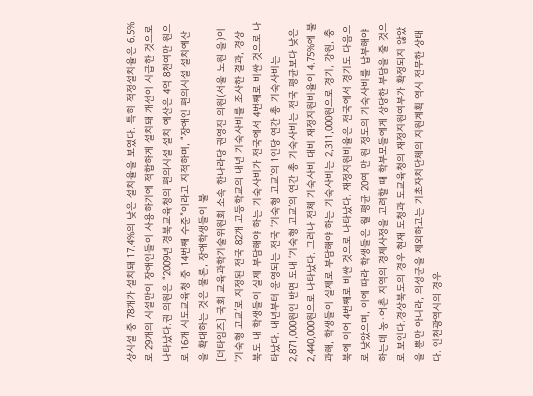상시설 중 78개가 설치돼 17.4%의 낮은 설치율을 보였다. 특히 적정설치율은 6.5%로 29개의 시설만이 장애인들이 사용하기에 적합하게 설치돼 개선이 시급한 것으로 나타났다.권 의원은 “2009년 경북교육청의 편의시설 설치 예산은 4억 8천여만 원으로 16개 시도교육청 중 14번째 수준”이라고 지적하며, “장애인 편의시설 설치예산을 확대하는 것은 물론, 장애학생들이 불
[더타임즈] 국회 교육과학기술위원회 소속 한나라당 권영진 의원(서울 노원 을)이 ‘기숙형 고교’로 지정된 전국 82개 고등학교의 내년 기숙사비를 조사한 결과, 경상북도 내 학생들이 실제 부담해야 하는 기숙사비가 전국에서 4번째로 비싼 것으로 나타났다. 내년부터 운영되는 전국 ‘기숙형 고교’의 1인당 연간 총 기숙사비는 2,871,000원인 반면 도내 ‘기숙형 고교’의 연간 총 기숙사비는 전국 평균보다 낮은 2,440,000원으로 나타났다. 그러나 전체 기숙사비 대비 재정지원비율이 4.75%에 불과해, 학생들이 실제로 부담해야 하는 기숙사비는 2,311,000원으로 경기, 강원, 충북에 이어 4번째로 비싼 것으로 나타났다. 재정지원비율은 전국에서 경기도 다음으로 낮았으며, 이에 따라 학생들은 월 평균 20여 만 원 정도의 기숙사비를 납부해야 하는데 농·어촌 지역의 경제사정을 고려할 때 학부모들에게 상당한 부담을 줄 것으로 보인다.경상북도의 경우 현재 도청과 도교육청의 재정지원여부가 확정되지 않았을 뿐만 아니라, 의성군을 제외하고는 기초자치단체의 지원계획 역시 전무한 상태다. 인천광역시의 경우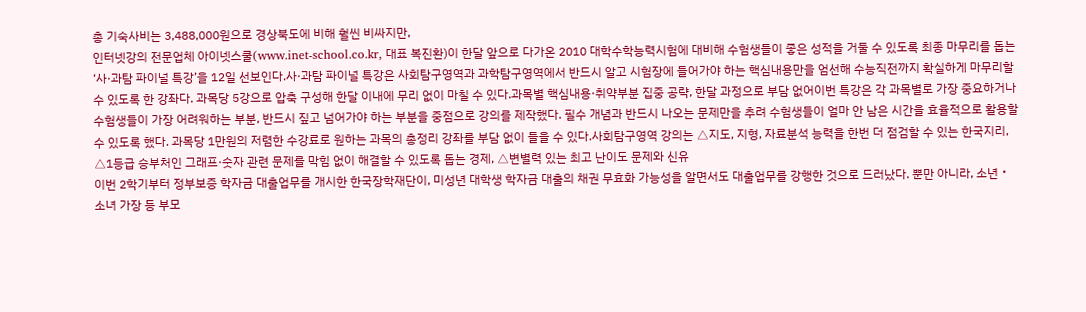총 기숙사비는 3,488,000원으로 경상북도에 비해 훨씬 비싸지만,
인터넷강의 전문업체 아이넷스쿨(www.inet-school.co.kr, 대표 복진환)이 한달 앞으로 다가온 2010 대학수학능력시험에 대비해 수험생들이 좋은 성적을 거둘 수 있도록 최종 마무리를 돕는 ‘사·과탐 파이널 특강’을 12일 선보인다.사·과탐 파이널 특강은 사회탐구영역과 과학탐구영역에서 반드시 알고 시험장에 들어가야 하는 핵심내용만을 엄선해 수능직전까지 확실하게 마무리할 수 있도록 한 강좌다. 과목당 5강으로 압축 구성해 한달 이내에 무리 없이 마칠 수 있다.과목별 핵심내용·취약부분 집중 공략, 한달 과정으로 부담 없어이번 특강은 각 과목별로 가장 중요하거나 수험생들이 가장 어려워하는 부분, 반드시 짚고 넘어가야 하는 부분을 중점으로 강의를 제작했다. 필수 개념과 반드시 나오는 문제만을 추려 수험생들이 얼마 안 남은 시간을 효율적으로 활용할 수 있도록 했다. 과목당 1만원의 저렴한 수강료로 원하는 과목의 총정리 강좌를 부담 없이 들을 수 있다.사회탐구영역 강의는 △지도, 지형, 자료분석 능력을 한번 더 점검할 수 있는 한국지리, △1등급 승부처인 그래프·숫자 관련 문제를 막힘 없이 해결할 수 있도록 돕는 경제, △변별력 있는 최고 난이도 문제와 신유
이번 2학기부터 정부보증 학자금 대출업무를 개시한 한국장학재단이, 미성년 대학생 학자금 대출의 채권 무효화 가능성을 알면서도 대출업무를 강행한 것으로 드러났다. 뿐만 아니라, 소년‧소녀 가장 등 부모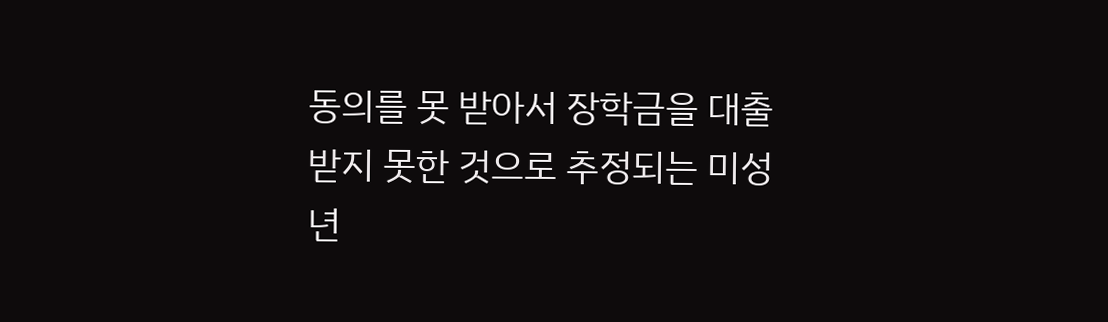동의를 못 받아서 장학금을 대출받지 못한 것으로 추정되는 미성년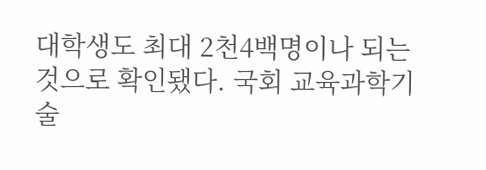대학생도 최대 2천4백명이나 되는 것으로 확인됐다. 국회 교육과학기술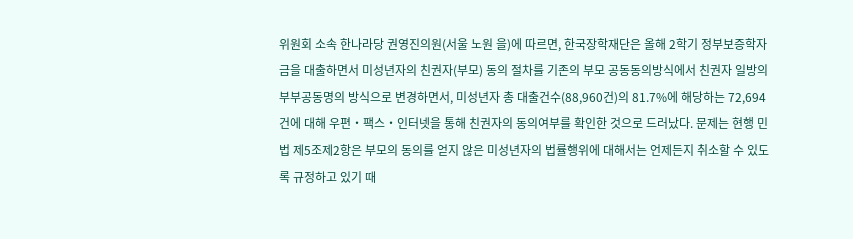위원회 소속 한나라당 권영진의원(서울 노원 을)에 따르면, 한국장학재단은 올해 2학기 정부보증학자금을 대출하면서 미성년자의 친권자(부모) 동의 절차를 기존의 부모 공동동의방식에서 친권자 일방의 부부공동명의 방식으로 변경하면서, 미성년자 총 대출건수(88,960건)의 81.7%에 해당하는 72,694건에 대해 우편‧팩스‧인터넷을 통해 친권자의 동의여부를 확인한 것으로 드러났다. 문제는 현행 민법 제5조제2항은 부모의 동의를 얻지 않은 미성년자의 법률행위에 대해서는 언제든지 취소할 수 있도록 규정하고 있기 때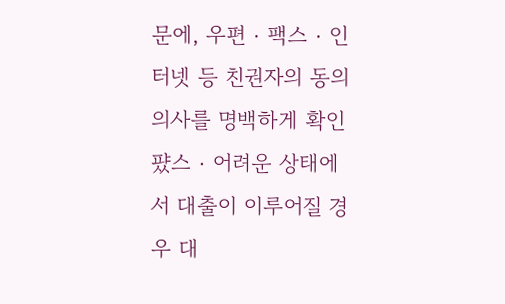문에, 우편‧팩스‧인터넷 등 친권자의 동의의사를 명백하게 확인퍘스‧어려운 상태에서 대출이 이루어질 경우 대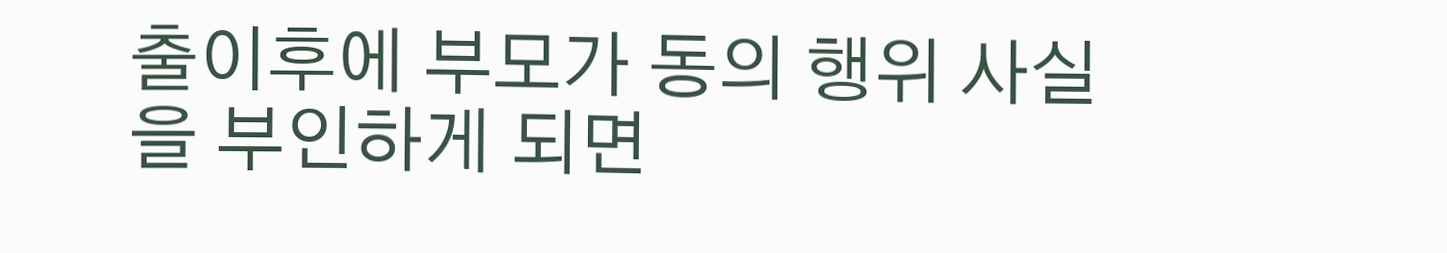출이후에 부모가 동의 행위 사실을 부인하게 되면